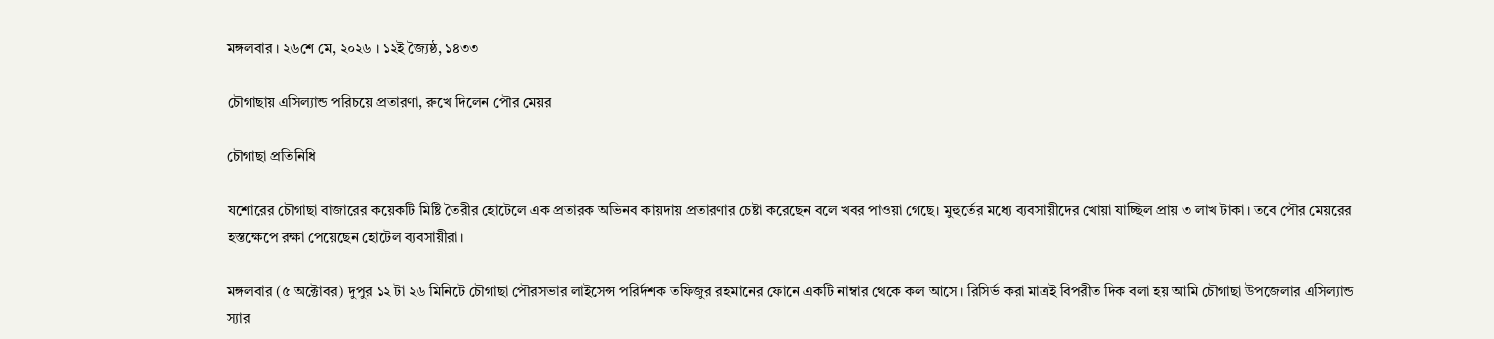মঙ্গলবার । ২৬শে মে, ২০২৬ । ১২ই জ্যৈষ্ঠ, ১৪৩৩

চৌগাছায় এসিল্যান্ড পরিচয়ে প্রতারণা, রুখে দিলেন পৌর মেয়র

চৌগাছা প্রতিনিধি

যশোরের চৌগাছা বাজারের কয়েকটি মিষ্টি তৈরীর হোটেলে এক প্রতারক অভিনব কায়দায় প্রতারণার চেষ্টা করেছেন বলে খবর পাওয়া গেছে। মুহুর্তের মধ্যে ব্যবসায়ীদের খোয়া যাচ্ছিল প্রায় ৩ লাখ টাকা। তবে পৌর মেয়রের হস্তক্ষেপে রক্ষা পেয়েছেন হোটেল ব্যবসায়ীরা।

মঙ্গলবার (৫ অক্টোবর) দুপুর ১২ টা ২৬ মিনিটে চৌগাছা পৌরসভার লাইসেন্স পরির্দশক তফিজুর রহমানের ফোনে একটি নাম্বার থেকে কল আসে। রিসির্ভ করা মাত্রই বিপরীত দিক বলা হয় আমি চৌগাছা উপজেলার এসিল্যান্ড স্যার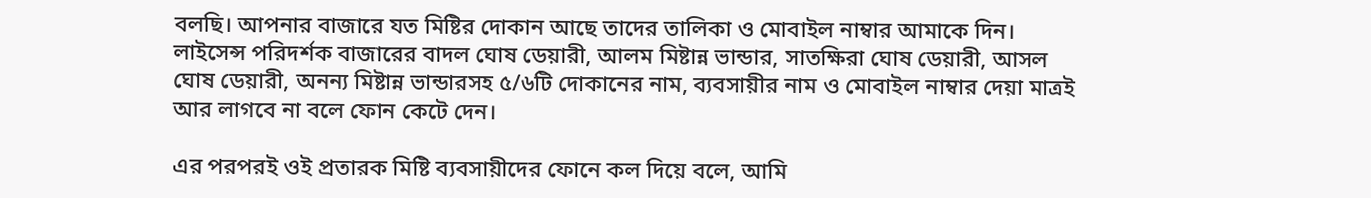বলছি। আপনার বাজারে যত মিষ্টির দোকান আছে তাদের তালিকা ও মোবাইল নাম্বার আমাকে দিন। লাইসেন্স পরিদর্শক বাজারের বাদল ঘোষ ডেয়ারী, আলম মিষ্টান্ন ভান্ডার, সাতক্ষিরা ঘোষ ডেয়ারী, আসল ঘোষ ডেয়ারী, অনন্য মিষ্টান্ন ভান্ডারসহ ৫/৬টি দোকানের নাম, ব্যবসায়ীর নাম ও মোবাইল নাম্বার দেয়া মাত্রই আর লাগবে না বলে ফোন কেটে দেন।

এর পরপরই ওই প্রতারক মিষ্টি ব্যবসায়ীদের ফোনে কল দিয়ে বলে, আমি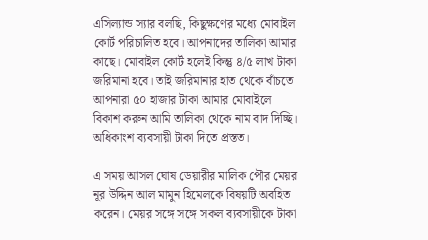এসিল্যান্ড স্যার বলছি, কিছুক্ষণের মধ্যে মোবাইল কোর্ট পরিচালিত হবে। আপনাদের তালিকা আমার কাছে। মোবাইল কোর্ট হলেই কিন্তু ৪/৫ লাখ টাকা জরিমানা হবে। তাই জরিমানার হাত থেকে বাঁচতে আপনারা ৫০ হাজার টাকা আমার মোবাইলে বিকাশ করুন আমি তালিকা থেকে নাম বাদ দিচ্ছি। অধিকাংশ ব্যবসায়ী টাকা দিতে প্রস্তত।

এ সময় আসল ঘোষ ডেয়ারীর মালিক পৌর মেয়র নূর উদ্দিন আল মামুন হিমেলকে বিষয়টি অবহিত করেন। মেয়র সঙ্গে সঙ্গে সকল ব্যবসায়ীকে টাকা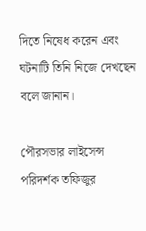দিতে নিষেধ করেন এবং ঘটনাটি তিনি নিজে দেখছেন বলে জানান।

পৌরসভার লাইসেন্স পরিদর্শক তফিজুর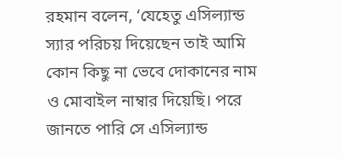রহমান বলেন, ‘যেহেতু এসিল্যান্ড স্যার পরিচয় দিয়েছেন তাই আমি কোন কিছু না ভেবে দোকানের নাম ও মোবাইল নাম্বার দিয়েছি। পরে জানতে পারি সে এসিল্যান্ড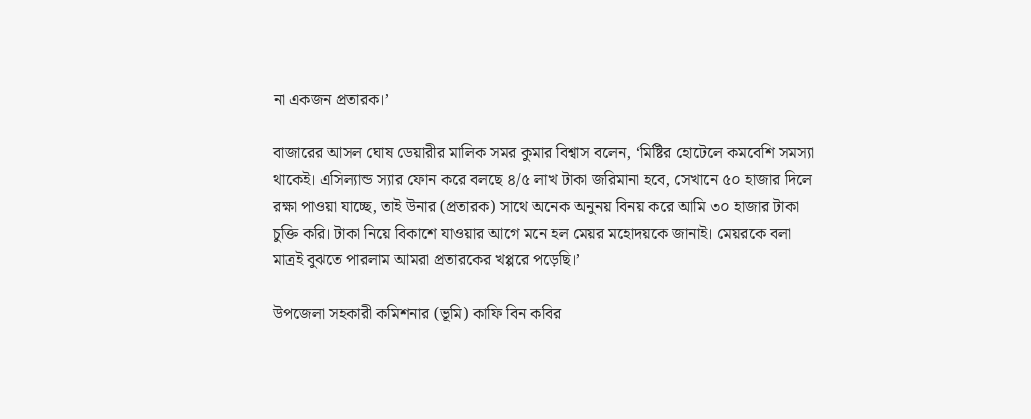না একজন প্রতারক।’

বাজারের আসল ঘোষ ডেয়ারীর মালিক সমর কুমার বিশ্বাস বলেন, ‘মিষ্টির হোটেলে কমবেশি সমস্যা থাকেই। এসিল্যান্ড স্যার ফোন করে বলছে ৪/৫ লাখ টাকা জরিমানা হবে, সেখানে ৫০ হাজার দিলে রক্ষা পাওয়া যাচ্ছে, তাই উনার (প্রতারক) সাথে অনেক অনুনয় বিনয় করে আমি ৩০ হাজার টাকা চুক্তি করি। টাকা নিয়ে বিকাশে যাওয়ার আগে মনে হল মেয়র মহোদয়কে জানাই। মেয়রকে বলা মাত্রই বুঝতে পারলাম আমরা প্রতারকের খপ্পরে পড়েছি।’

উপজেলা সহকারী কমিশনার (ভূমি) কাফি বিন কবির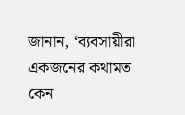জানান, ‘ব্যবসায়ীরা একজনের কথামত কেন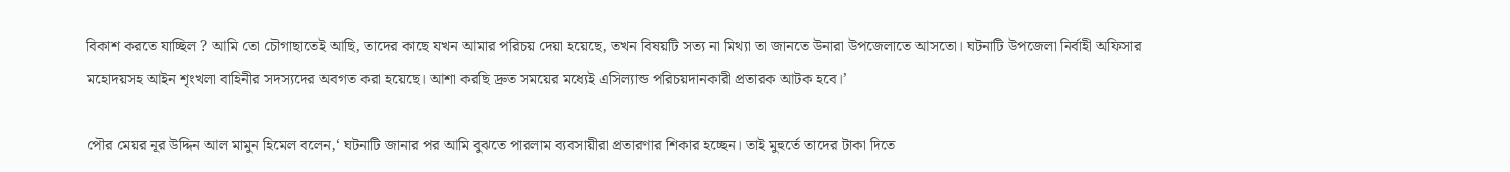বিকাশ করতে যাচ্ছিল ? আমি তো চৌগাছাতেই আছি, তাদের কাছে যখন আমার পরিচয় দেয়া হয়েছে, তখন বিষয়টি সত্য না মিথ্যা তা জানতে উনারা উপজেলাতে আসতো। ঘটনাটি উপজেলা নির্বাহী অফিসার মহোদয়সহ আইন শৃংখলা বাহিনীর সদস্যদের অবগত করা হয়েছে। আশা করছি দ্রুত সময়ের মধ্যেই এসিল্যান্ড পরিচয়দানকারী প্রতারক আটক হবে।’

পৌর মেয়র নূর উদ্দিন আল মামুন হিমেল বলেন,‘ ঘটনাটি জানার পর আমি বুঝতে পারলাম ব্যবসায়ীরা প্রতারণার শিকার হচ্ছেন। তাই মুহুর্তে তাদের টাকা দিতে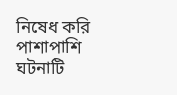নিষেধ করি পাশাপাশি ঘটনাটি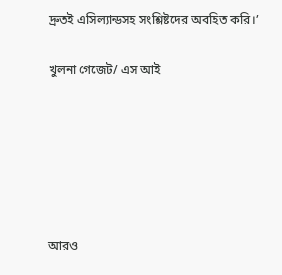দ্রুতই এসিল্যান্ডসহ সংশ্লিষ্টদের অবহিত করি।’

খুলনা গেজেট/ এস আই






আরও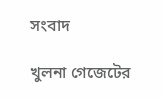সংবাদ

খুলনা গেজেটের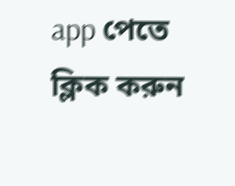app পেতে ক্লিক করুন